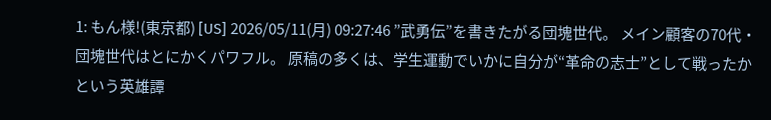1: もん様!(東京都) [US] 2026/05/11(月) 09:27:46 ”武勇伝”を書きたがる団塊世代。 メイン顧客の70代・団塊世代はとにかくパワフル。 原稿の多くは、学生運動でいかに自分が“革命の志士”として戦ったかという英雄譚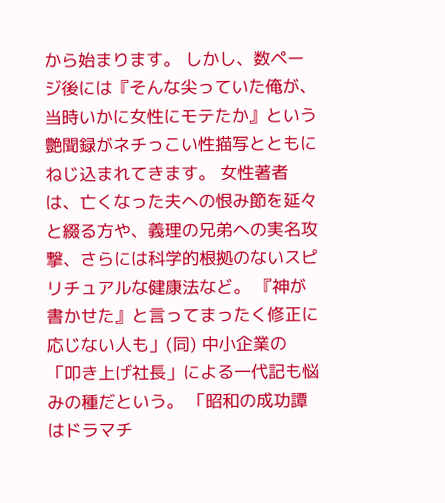から始まります。 しかし、数ページ後には『そんな尖っていた俺が、当時いかに女性にモテたか』という艶聞録がネチっこい性描写とともにねじ込まれてきます。 女性著者は、亡くなった夫への恨み節を延々と綴る方や、義理の兄弟への実名攻撃、さらには科学的根拠のないスピリチュアルな健康法など。 『神が書かせた』と言ってまったく修正に応じない人も」(同) 中小企業の「叩き上げ社長」による一代記も悩みの種だという。 「昭和の成功譚はドラマチ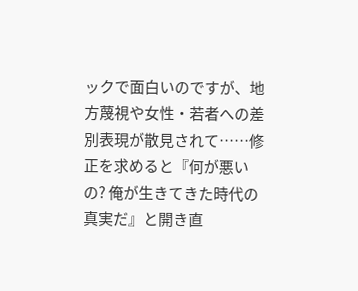ックで面白いのですが、地方蔑視や女性・若者への差別表現が散見されて……修正を求めると『何が悪いの? 俺が生きてきた時代の真実だ』と開き直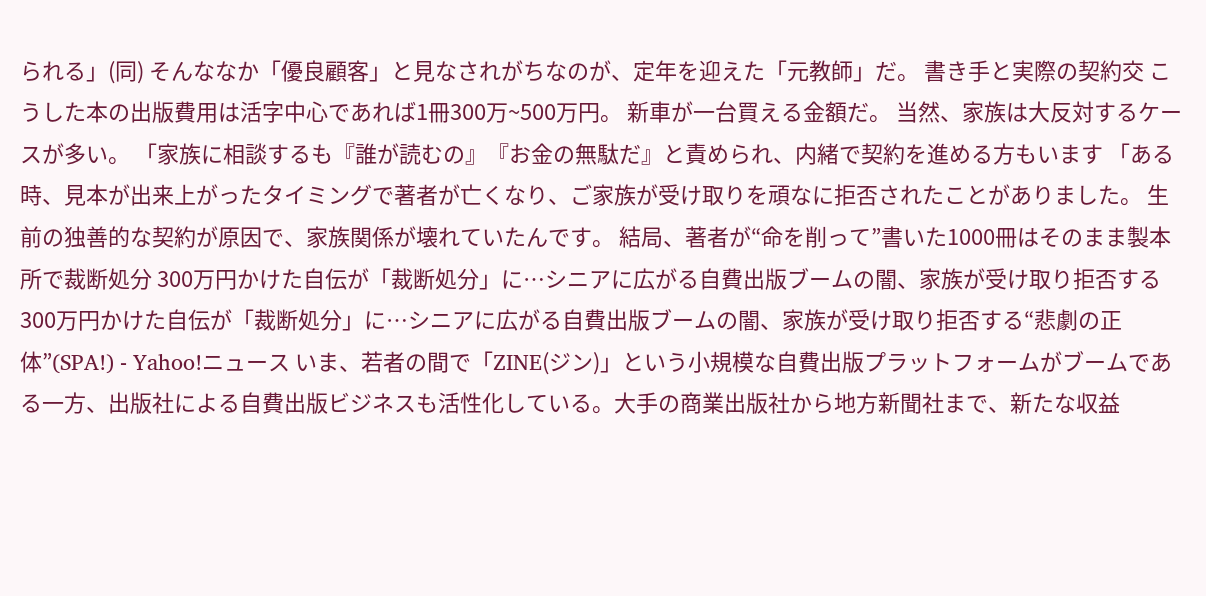られる」(同) そんななか「優良顧客」と見なされがちなのが、定年を迎えた「元教師」だ。 書き手と実際の契約交 こうした本の出版費用は活字中心であれば1冊300万~500万円。 新車が一台買える金額だ。 当然、家族は大反対するケースが多い。 「家族に相談するも『誰が読むの』『お金の無駄だ』と責められ、内緒で契約を進める方もいます 「ある時、見本が出来上がったタイミングで著者が亡くなり、ご家族が受け取りを頑なに拒否されたことがありました。 生前の独善的な契約が原因で、家族関係が壊れていたんです。 結局、著者が“命を削って”書いた1000冊はそのまま製本所で裁断処分 300万円かけた自伝が「裁断処分」に…シニアに広がる自費出版ブームの闇、家族が受け取り拒否する 300万円かけた自伝が「裁断処分」に…シニアに広がる自費出版ブームの闇、家族が受け取り拒否する“悲劇の正体”(SPA!) - Yahoo!ニュース いま、若者の間で「ZINE(ジン)」という小規模な自費出版プラットフォームがブームである一方、出版社による自費出版ビジネスも活性化している。大手の商業出版社から地方新聞社まで、新たな収益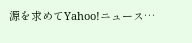源を求めてYahoo!ニュース…